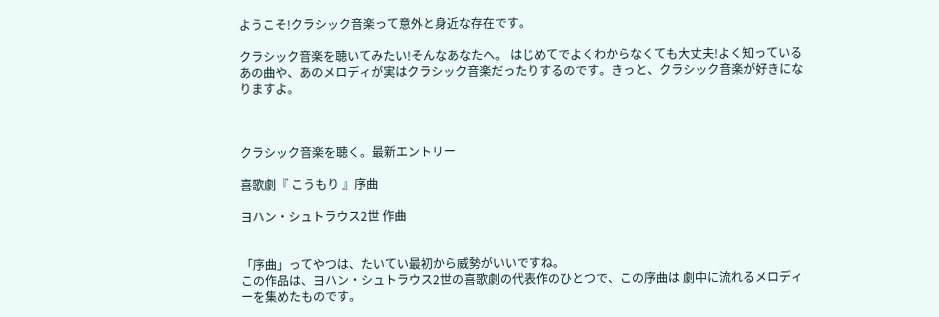ようこそ!クラシック音楽って意外と身近な存在です。

クラシック音楽を聴いてみたい!そんなあなたへ。 はじめてでよくわからなくても大丈夫!よく知っているあの曲や、あのメロディが実はクラシック音楽だったりするのです。きっと、クラシック音楽が好きになりますよ。



クラシック音楽を聴く。最新エントリー

喜歌劇『 こうもり 』序曲

ヨハン・シュトラウス2世 作曲


「序曲」ってやつは、たいてい最初から威勢がいいですね。
この作品は、ヨハン・シュトラウス2世の喜歌劇の代表作のひとつで、この序曲は 劇中に流れるメロディーを集めたものです。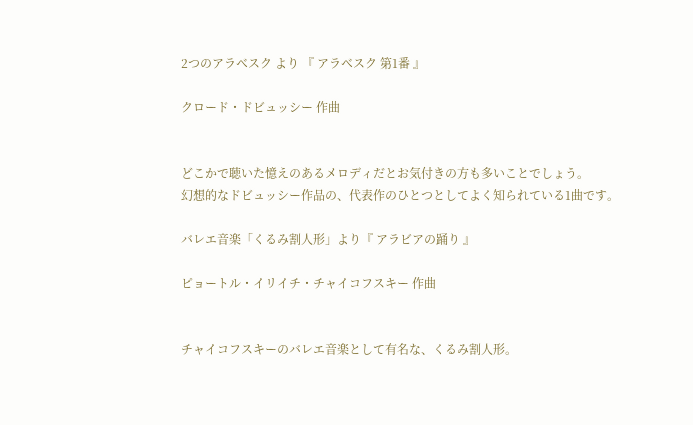2つのアラベスク より 『 アラベスク 第1番 』

クロード・ドビュッシー 作曲


どこかで聴いた憶えのあるメロディだとお気付きの方も多いことでしょう。
幻想的なドビュッシー作品の、代表作のひとつとしてよく知られている1曲です。

バレエ音楽「くるみ割人形」より『 アラビアの踊り 』

ピョートル・イリイチ・チャイコフスキー 作曲


チャイコフスキーのバレエ音楽として有名な、くるみ割人形。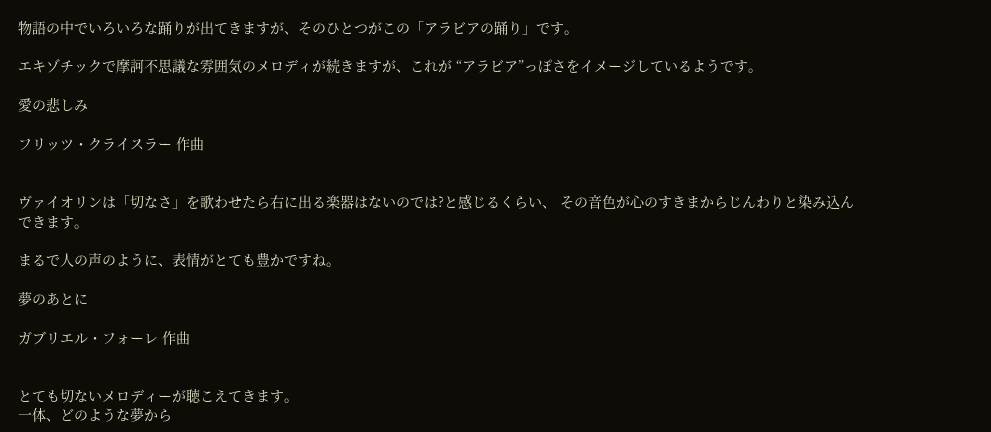物語の中でいろいろな踊りが出てきますが、そのひとつがこの「アラビアの踊り」です。

エキゾチックで摩訶不思議な雰囲気のメロディが続きますが、これが “アラビア”っぽさをイメージしているようです。

愛の悲しみ

フリッツ・クライスラー 作曲


ヴァイオリンは「切なさ」を歌わせたら右に出る楽器はないのでは?と感じるくらい、 その音色が心のすきまからじんわりと染み込んできます。

まるで人の声のように、表情がとても豊かですね。

夢のあとに

ガブリエル・フォーレ 作曲


とても切ないメロディーが聴こえてきます。
一体、どのような夢から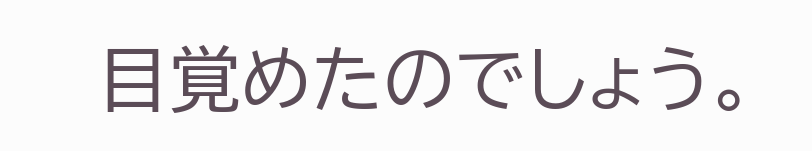目覚めたのでしょう。